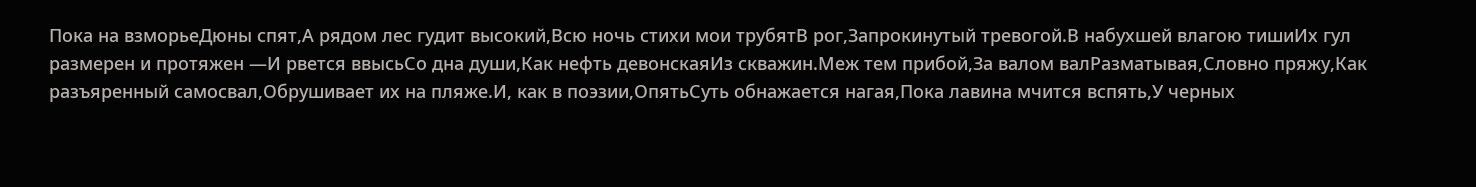Пока на взморьеДюны спят,А рядом лес гудит высокий,Всю ночь стихи мои трубятВ рог,Запрокинутый тревогой.В набухшей влагою тишиИх гул размерен и протяжен —И рвется ввысьСо дна души,Как нефть девонскаяИз скважин.Меж тем прибой,За валом валРазматывая,Словно пряжу,Как разъяренный самосвал,Обрушивает их на пляже.И, как в поэзии,ОпятьСуть обнажается нагая,Пока лавина мчится вспять,У черных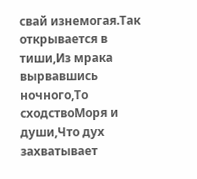свай изнемогая.Так открывается в тиши,Из мрака вырвавшись ночного,То сходствоМоря и души,Что дух захватывает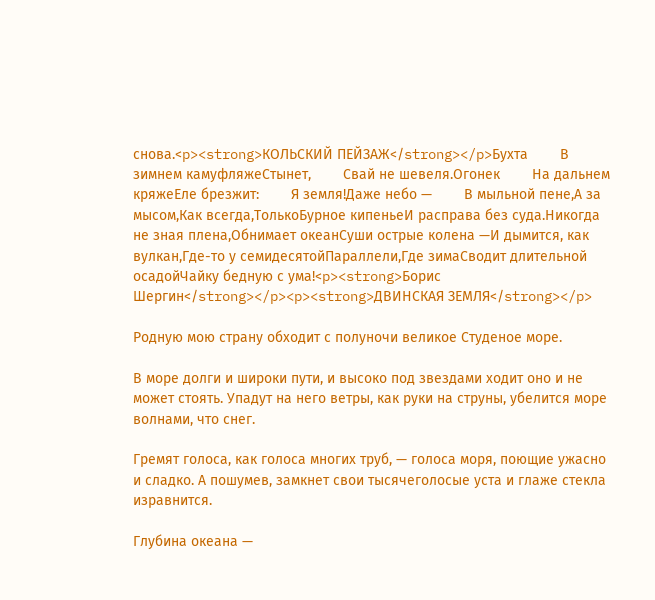снова.<p><strong>КОЛЬСКИЙ ПЕЙЗАЖ</strong></p>Бухта        В зимнем камуфляжеСтынет,        Свай не шевеля.Огонек        На дальнем кряжеЕле брезжит:        Я земля!Даже небо —        В мыльной пене,А за мысом,Как всегда,ТолькоБурное кипеньеИ расправа без суда.Никогда не зная плена,Обнимает океанСуши острые колена —И дымится, как вулкан,Где-то у семидесятойПараллели,Где зимаСводит длительной осадойЧайку бедную с ума!<p><strong>Борис Шергин</strong></p><p><strong>ДВИНСКАЯ ЗЕМЛЯ</strong></p>

Родную мою страну обходит с полуночи великое Студеное море.

В море долги и широки пути, и высоко под звездами ходит оно и не может стоять. Упадут на него ветры, как руки на струны, убелится море волнами, что снег.

Гремят голоса, как голоса многих труб, — голоса моря, поющие ужасно и сладко. А пошумев, замкнет свои тысячеголосые уста и глаже стекла изравнится.

Глубина океана —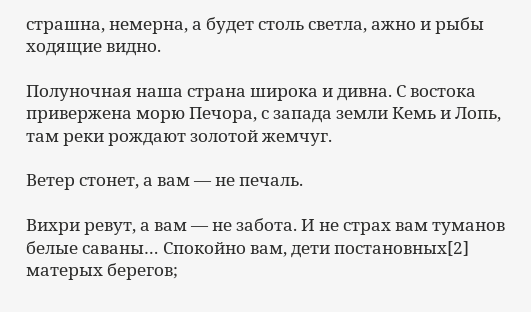страшна, немерна, а будет столь светла, ажно и рыбы ходящие видно.

Полуночная наша страна широка и дивна. С востока привержена морю Печора, с запада земли Кемь и Лопь, там реки рождают золотой жемчуг.

Ветер стонет, а вам — не печаль.

Вихри ревут, а вам — не забота. И не страх вам туманов белые саваны… Спокойно вам, дети постановных[2] матерых берегов;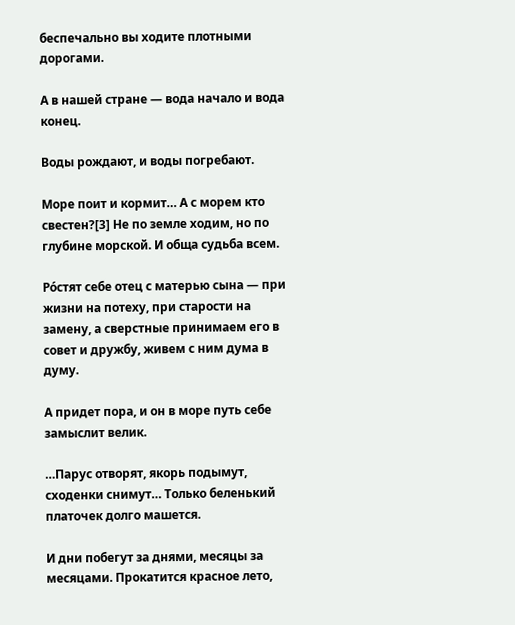беспечально вы ходите плотными дорогами.

А в нашей стране — вода начало и вода конец.

Воды рождают, и воды погребают.

Море поит и кормит… А с морем кто свестен?[3] Не по земле ходим, но по глубине морской. И обща судьба всем.

Ро́стят себе отец с матерью сына — при жизни на потеху, при старости на замену, а сверстные принимаем его в совет и дружбу, живем с ним дума в думу.

А придет пора, и он в море путь себе замыслит велик.

…Парус отворят, якорь подымут, сходенки снимут… Только беленький платочек долго машется.

И дни побегут за днями, месяцы за месяцами. Прокатится красное лето,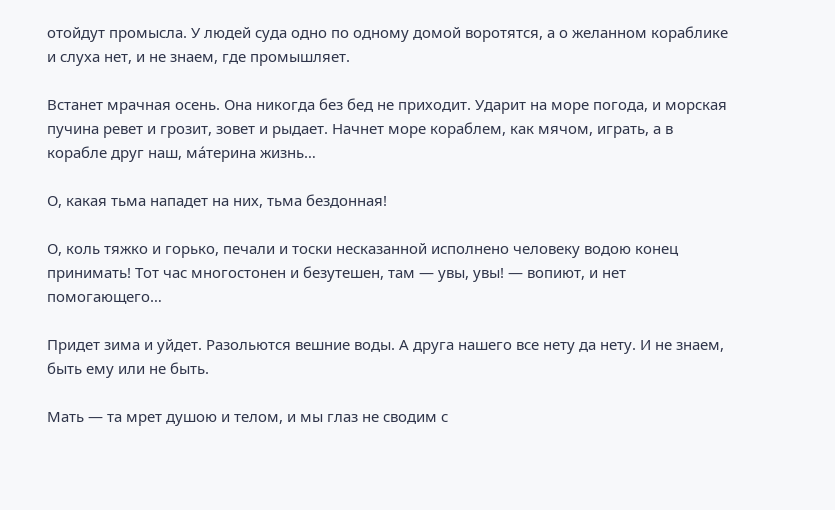отойдут промысла. У людей суда одно по одному домой воротятся, а о желанном кораблике и слуха нет, и не знаем, где промышляет.

Встанет мрачная осень. Она никогда без бед не приходит. Ударит на море погода, и морская пучина ревет и грозит, зовет и рыдает. Начнет море кораблем, как мячом, играть, а в корабле друг наш, ма́терина жизнь…

О, какая тьма нападет на них, тьма бездонная!

О, коль тяжко и горько, печали и тоски несказанной исполнено человеку водою конец принимать! Тот час многостонен и безутешен, там — увы, увы! — вопиют, и нет помогающего…

Придет зима и уйдет. Разольются вешние воды. А друга нашего все нету да нету. И не знаем, быть ему или не быть.

Мать — та мрет душою и телом, и мы глаз не сводим с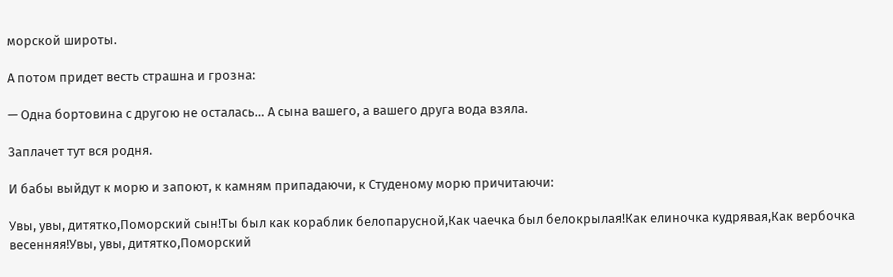морской широты.

А потом придет весть страшна и грозна:

— Одна бортовина с другою не осталась… А сына вашего, а вашего друга вода взяла.

Заплачет тут вся родня.

И бабы выйдут к морю и запоют, к камням припадаючи, к Студеному морю причитаючи:

Увы, увы, дитятко,Поморский сын!Ты был как кораблик белопарусной,Как чаечка был белокрылая!Как елиночка кудрявая,Как вербочка весенняя!Увы, увы, дитятко,Поморский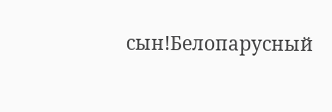сын!Белопарусный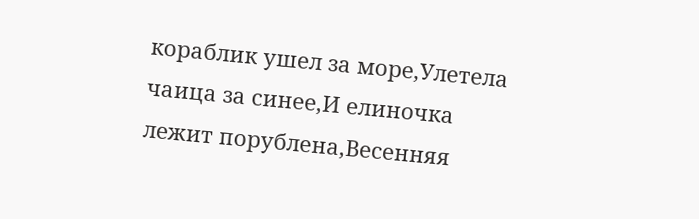кораблик ушел за море,Улетела чаица за синее,И елиночка лежит порублена,Весенняя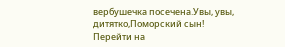вербушечка посечена.Увы, увы, дитятко,Поморский сын!
Перейти на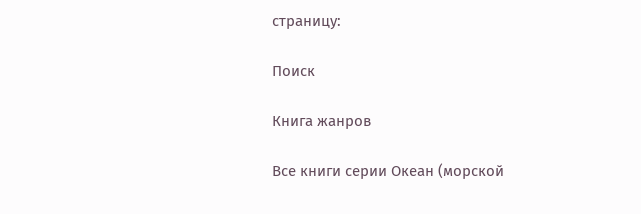страницу:

Поиск

Книга жанров

Все книги серии Океан (морской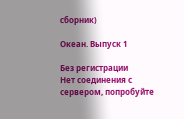сборник)

Океан. Выпуск 1

Без регистрации
Нет соединения с сервером, попробуйте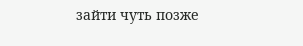зайти чуть позже